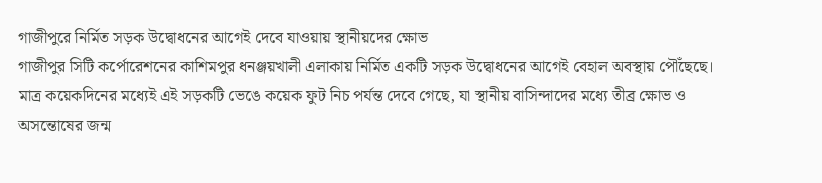গাজীপুরে নির্মিত সড়ক উদ্বোধনের আগেই দেবে যাওয়ায় স্থানীয়দের ক্ষোভ
গাজীপুর সিটি কর্পোরেশনের কাশিমপুর ধনঞ্জয়খালী এলাকায় নির্মিত একটি সড়ক উদ্বোধনের আগেই বেহাল অবস্থায় পৌঁছেছে। মাত্র কয়েকদিনের মধ্যেই এই সড়কটি ভেঙে কয়েক ফুট নিচ পর্যন্ত দেবে গেছে, যা স্থানীয় বাসিন্দাদের মধ্যে তীব্র ক্ষোভ ও অসন্তোষের জন্ম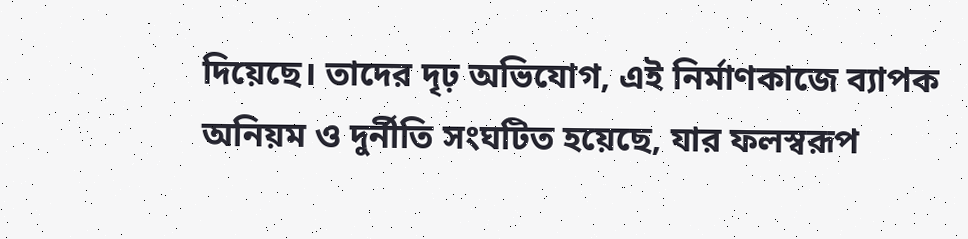দিয়েছে। তাদের দৃঢ় অভিযোগ, এই নির্মাণকাজে ব্যাপক অনিয়ম ও দুর্নীতি সংঘটিত হয়েছে, যার ফলস্বরূপ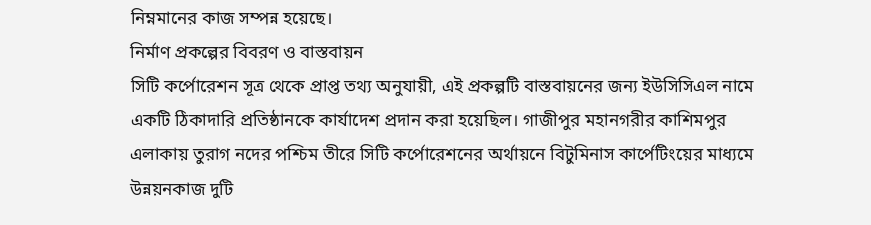নিম্নমানের কাজ সম্পন্ন হয়েছে।
নির্মাণ প্রকল্পের বিবরণ ও বাস্তবায়ন
সিটি কর্পোরেশন সূত্র থেকে প্রাপ্ত তথ্য অনুযায়ী, এই প্রকল্পটি বাস্তবায়নের জন্য ইউসিসিএল নামে একটি ঠিকাদারি প্রতিষ্ঠানকে কার্যাদেশ প্রদান করা হয়েছিল। গাজীপুর মহানগরীর কাশিমপুর এলাকায় তুরাগ নদের পশ্চিম তীরে সিটি কর্পোরেশনের অর্থায়নে বিটুমিনাস কার্পেটিংয়ের মাধ্যমে উন্নয়নকাজ দুটি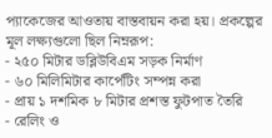প্যাকেজের আওতায় বাস্তবায়ন করা হয়। প্রকল্পের মূল লক্ষ্যগুলো ছিল নিম্নরূপ:
- ২৫০ মিটার ডব্লিউবিএম সড়ক নির্মাণ
- ৬০ মিলিমিটার কার্পেটিং সম্পন্ন করা
- প্রায় ১ দশমিক ৮ মিটার প্রশস্ত ফুটপাত তৈরি
- রেলিং ও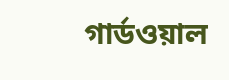গার্ডওয়াল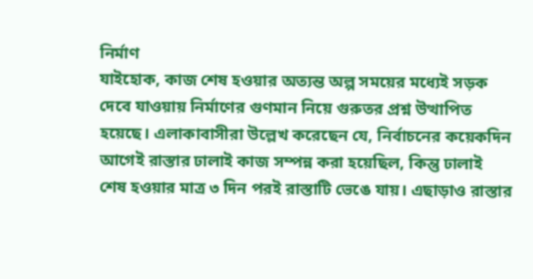নির্মাণ
যাইহোক, কাজ শেষ হওয়ার অত্যন্ত অল্প সময়ের মধ্যেই সড়ক দেবে যাওয়ায় নির্মাণের গুণমান নিয়ে গুরুতর প্রশ্ন উত্থাপিত হয়েছে। এলাকাবাসীরা উল্লেখ করেছেন যে, নির্বাচনের কয়েকদিন আগেই রাস্তার ঢালাই কাজ সম্পন্ন করা হয়েছিল, কিন্তু ঢালাই শেষ হওয়ার মাত্র ৩ দিন পরই রাস্তাটি ভেঙে যায়। এছাড়াও রাস্তার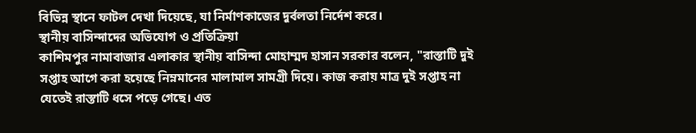বিভিন্ন স্থানে ফাটল দেখা দিয়েছে, যা নির্মাণকাজের দুর্বলতা নির্দেশ করে।
স্থানীয় বাসিন্দাদের অভিযোগ ও প্রতিক্রিয়া
কাশিমপুর নামাবাজার এলাকার স্থানীয় বাসিন্দা মোহাম্মদ হাসান সরকার বলেন, "রাস্তাটি দুই সপ্তাহ আগে করা হয়েছে নিম্নমানের মালামাল সামগ্রী দিয়ে। কাজ করায় মাত্র দুই সপ্তাহ না যেতেই রাস্তাটি ধসে পড়ে গেছে। এত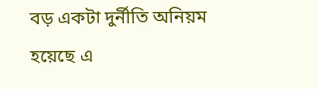বড় একটা দুর্নীতি অনিয়ম হয়েছে এ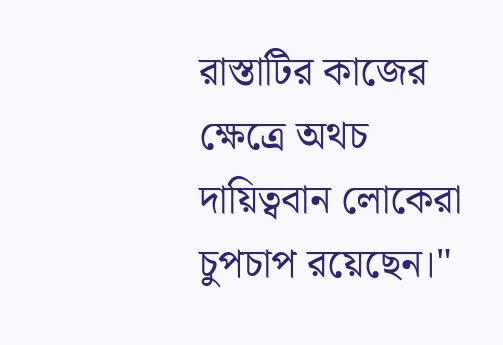রাস্তাটির কাজের ক্ষেত্রে অথচ দায়িত্ববান লোকেরা চুপচাপ রয়েছেন।"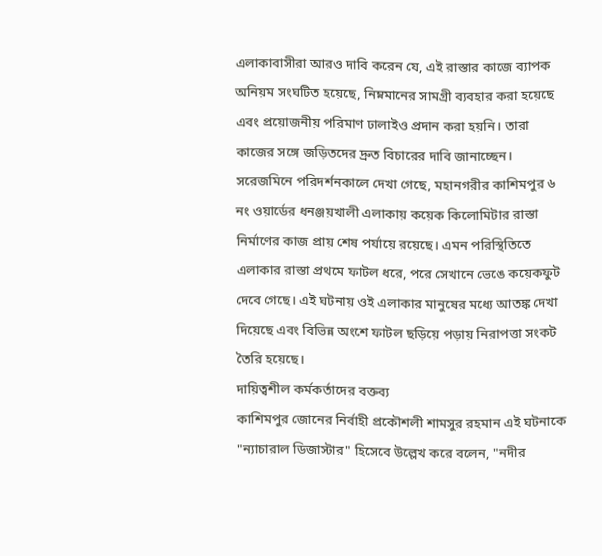এলাকাবাসীরা আরও দাবি করেন যে, এই রাস্তার কাজে ব্যাপক অনিয়ম সংঘটিত হয়েছে, নিম্নমানের সামগ্রী ব্যবহার করা হয়েছে এবং প্রয়োজনীয় পরিমাণ ঢালাইও প্রদান করা হয়নি। তারা কাজের সঙ্গে জড়িতদের দ্রুত বিচারের দাবি জানাচ্ছেন।
সরেজমিনে পরিদর্শনকালে দেখা গেছে, মহানগরীর কাশিমপুর ৬ নং ওয়ার্ডের ধনঞ্জয়খালী এলাকায় কয়েক কিলোমিটার রাস্তা নির্মাণের কাজ প্রায় শেষ পর্যায়ে রয়েছে। এমন পরিস্থিতিতে এলাকার রাস্তা প্রথমে ফাটল ধরে, পরে সেখানে ভেঙে কয়েকফুট দেবে গেছে। এই ঘটনায় ওই এলাকার মানুষের মধ্যে আতঙ্ক দেখা দিয়েছে এবং বিভিন্ন অংশে ফাটল ছড়িয়ে পড়ায় নিরাপত্তা সংকট তৈরি হয়েছে।
দায়িত্বশীল কর্মকর্তাদের বক্তব্য
কাশিমপুর জোনের নির্বাহী প্রকৌশলী শামসুর রহমান এই ঘটনাকে "ন্যাচারাল ডিজাস্টার" হিসেবে উল্লেখ করে বলেন, "নদীর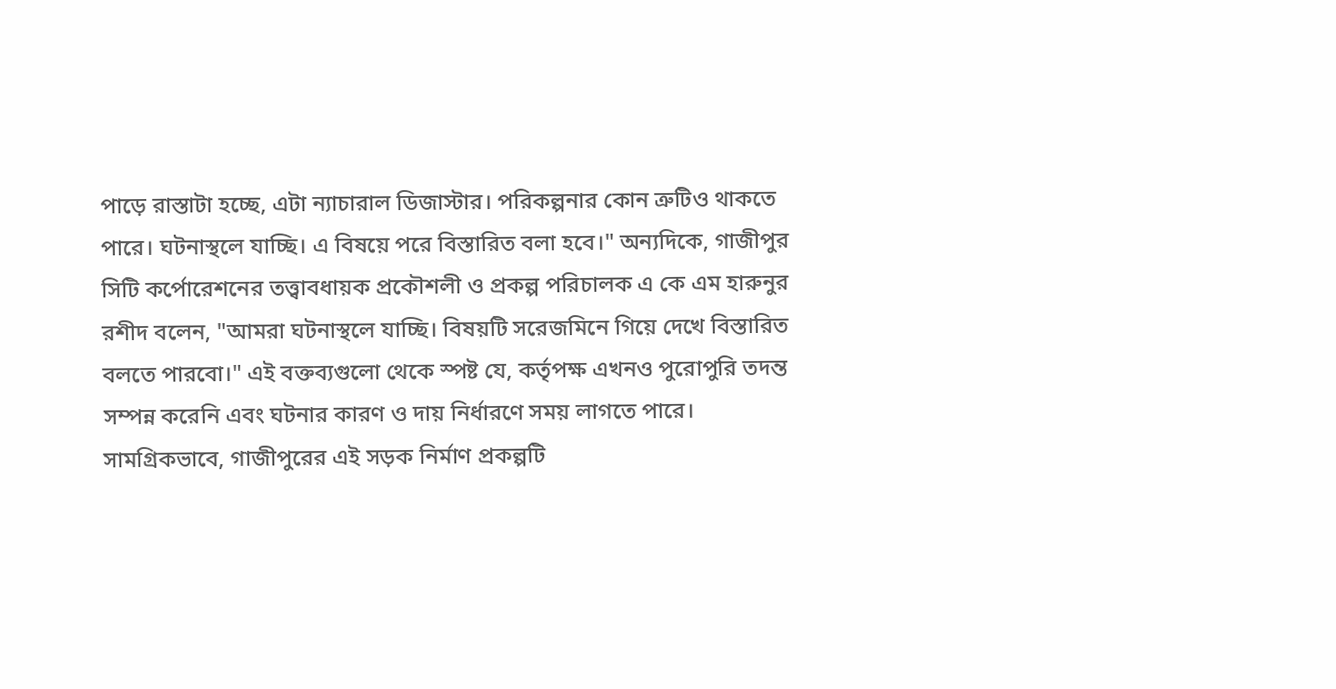পাড়ে রাস্তাটা হচ্ছে, এটা ন্যাচারাল ডিজাস্টার। পরিকল্পনার কোন ত্রুটিও থাকতে পারে। ঘটনাস্থলে যাচ্ছি। এ বিষয়ে পরে বিস্তারিত বলা হবে।" অন্যদিকে, গাজীপুর সিটি কর্পোরেশনের তত্ত্বাবধায়ক প্রকৌশলী ও প্রকল্প পরিচালক এ কে এম হারুনুর রশীদ বলেন, "আমরা ঘটনাস্থলে যাচ্ছি। বিষয়টি সরেজমিনে গিয়ে দেখে বিস্তারিত বলতে পারবো।" এই বক্তব্যগুলো থেকে স্পষ্ট যে, কর্তৃপক্ষ এখনও পুরোপুরি তদন্ত সম্পন্ন করেনি এবং ঘটনার কারণ ও দায় নির্ধারণে সময় লাগতে পারে।
সামগ্রিকভাবে, গাজীপুরের এই সড়ক নির্মাণ প্রকল্পটি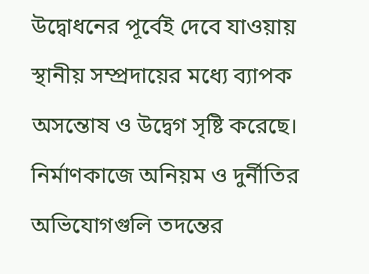উদ্বোধনের পূর্বেই দেবে যাওয়ায় স্থানীয় সম্প্রদায়ের মধ্যে ব্যাপক অসন্তোষ ও উদ্বেগ সৃষ্টি করেছে। নির্মাণকাজে অনিয়ম ও দুর্নীতির অভিযোগগুলি তদন্তের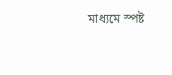মাধ্যমে স্পষ্ট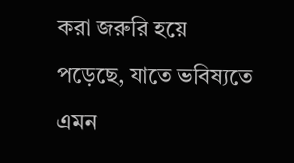করা জরুরি হয়ে পড়েছে, যাতে ভবিষ্যতে এমন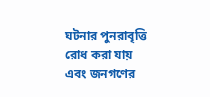ঘটনার পুনরাবৃত্তি রোধ করা যায় এবং জনগণের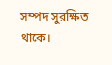সম্পদ সুরক্ষিত থাকে।